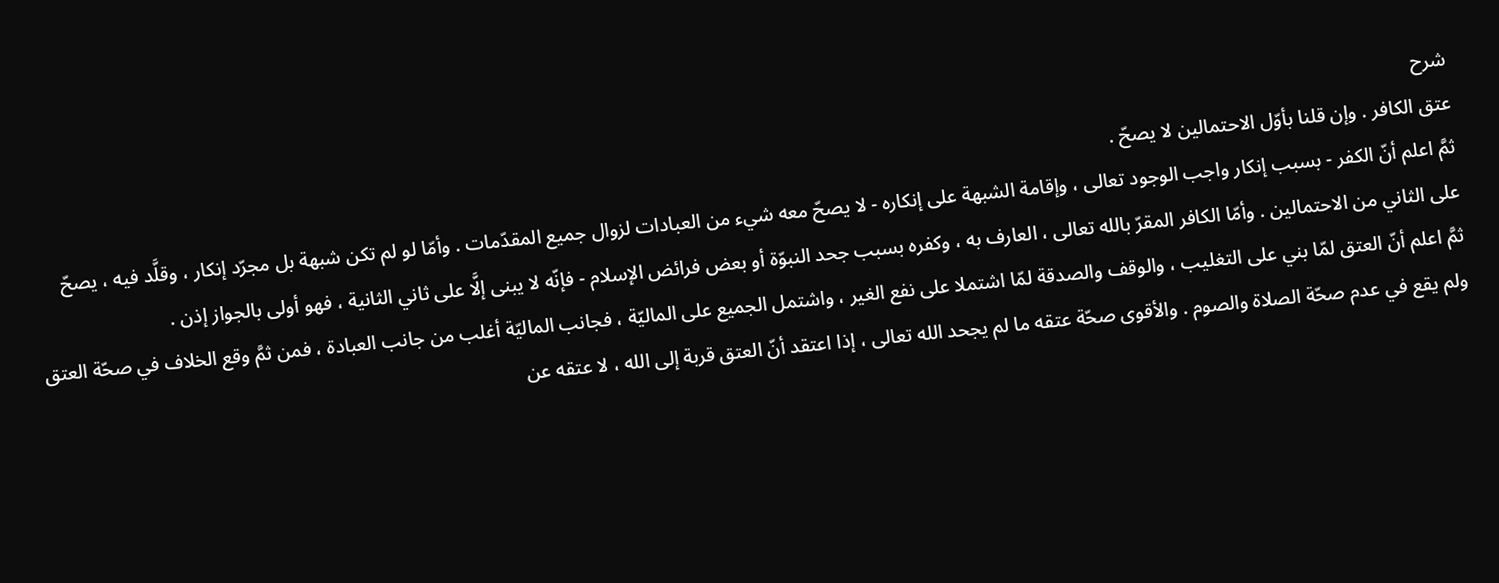شرح
عتق الكافر . وإن قلنا بأوّل الاحتمالين لا يصحّ .
ثمَّ اعلم أنّ الكفر - بسبب إنكار واجب الوجود تعالى ، وإقامة الشبهة على إنكاره - لا يصحّ معه شيء من العبادات لزوال جميع المقدّمات . وأمّا لو لم تكن شبهة بل مجرّد إنكار ، وقلَّد فيه ، يصحّ على الثاني من الاحتمالين . وأمّا الكافر المقرّ بالله تعالى ، العارف به ، وكفره بسبب جحد النبوّة أو بعض فرائض الإسلام - فإنّه لا يبنى إلَّا على ثاني الثانية ، فهو أولى بالجواز إذن .
ثمَّ اعلم أنّ العتق لمّا بني على التغليب ، والوقف والصدقة لمّا اشتملا على نفع الغير ، واشتمل الجميع على الماليّة ، فجانب الماليّة أغلب من جانب العبادة ، فمن ثمَّ وقع الخلاف في صحّة العتق ولم يقع في عدم صحّة الصلاة والصوم . والأقوى صحّة عتقه ما لم يجحد الله تعالى ، إذا اعتقد أنّ العتق قربة إلى الله ، لا عتقه عن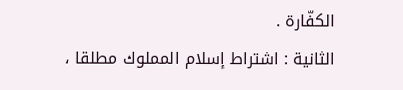الكفّارة .
الثانية : اشتراط إسلام المملوك مطلقا ،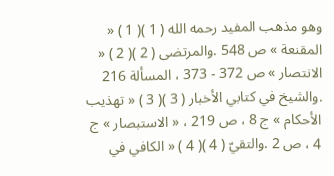وهو مذهب المفيد رحمه الله ( 1 )( 1 ) « المقنعة » ص 548 .والمرتضى ( 2 )( 2 ) « الانتصار » ص 372 - 373 ، المسألة 216 .والشيخ في كتابي الأخبار ( 3 )( 3 ) « تهذيب الأحكام » ج 8 ، ص 219 ، « الاستبصار » ج 4 ، ص 2 .والتقيّ ( 4 )( 4 ) « الكافي في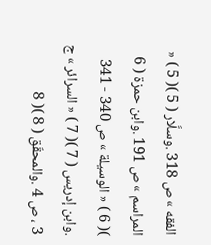الفقه » ص 318 .وسلَّار ( 5 )( 5 ) « المراسم » ص 191 .وابن حمزة ( 6 )( 6 ) « الوسيلة » ص 340 - 341 .وابن إدريس ( 7 )( 7 ) « السرائر » ج 3 ، ص 4 .والمحقّق ( 8 )( 8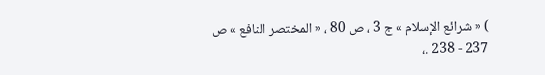) « شرائع الإسلام » ج 3 ، ص 80 ، « المختصر النافع » ص 237 - 238 .،